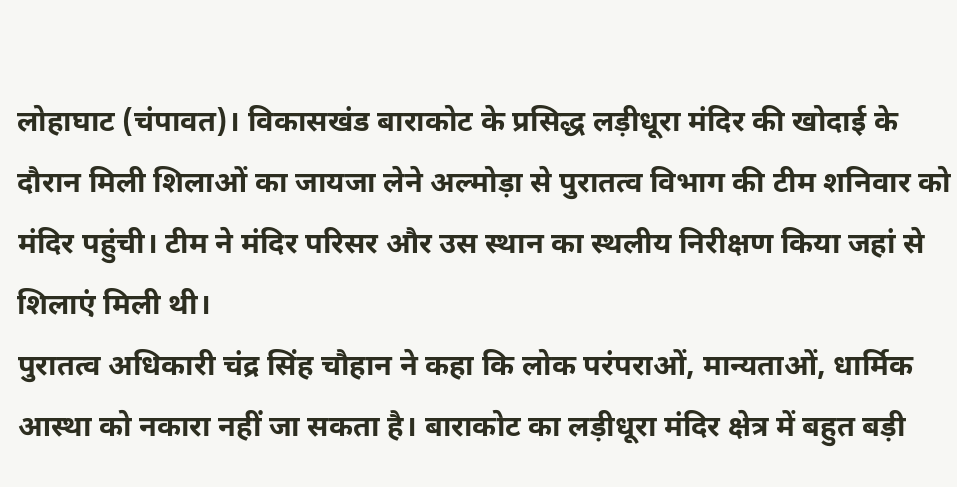लोहाघाट (चंपावत)। विकासखंड बाराकोट के प्रसिद्ध लड़ीधूरा मंदिर की खोदाई के दौरान मिली शिलाओं का जायजा लेने अल्मोड़ा से पुरातत्व विभाग की टीम शनिवार को मंदिर पहुंची। टीम ने मंदिर परिसर और उस स्थान का स्थलीय निरीक्षण किया जहां से शिलाएं मिली थी।
पुरातत्व अधिकारी चंद्र सिंह चौहान ने कहा कि लोक परंपराओं, मान्यताओं, धार्मिक आस्था को नकारा नहीं जा सकता है। बाराकोट का लड़ीधूरा मंदिर क्षेत्र में बहुत बड़ी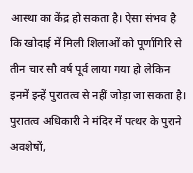आस्था का केंद्र हो सकता है। ऐसा संभव है कि खोदाई में मिली शिलाओं को पूर्णागिरि से तीन चार सौ वर्ष पूर्व लाया गया हो लेकिन इनमें इन्हें पुरातत्व से नहीं जोड़ा जा सकता है।
पुरातत्व अधिकारी ने मंदिर में पत्थर के पुराने अवशेषों,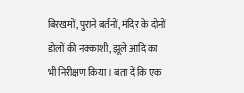बिरखमों, पुराने बर्तनों, मंदिर के दोनों डोलों की नक्काशी, झूले आदि का भी निरीक्षण किया। बता दें कि एक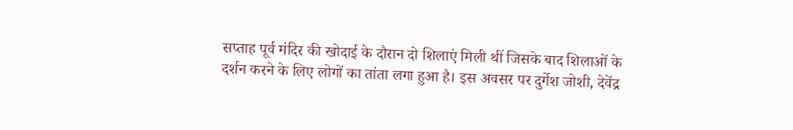सप्ताह पूर्व मंदिर की खोदाई के दौरान दो शिलाएं मिली थीं जिसके बाद शिलाओं के दर्शन करने के लिए लोगों का तांता लगा हुआ है। इस अवसर पर दुर्गेश जोशी, देवेंद्र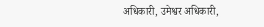अधिकारी, उमेश्वर अधिकारी,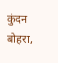कुंदन बोहरा,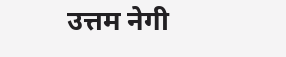उत्तम नेगी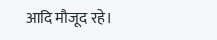आदि मौजूद रहे।